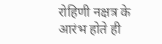रोहिणी नक्षत्र के आरंभ होते ही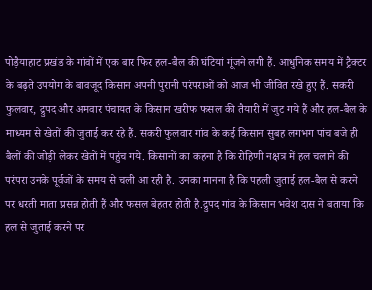पोड़ैयाहाट प्रखंड के गांवों में एक बार फिर हल-बैल की घंटियां गूंजने लगी हैं. आधुनिक समय में ट्रैक्टर के बढ़ते उपयोग के बावजूद किसान अपनी पुरानी परंपराओं को आज भी जीवित रखे हुए हैं. सकरी फुलवार, द्रुपद और अमवार पंचायत के किसान खरीफ फसल की तैयारी में जुट गये हैं और हल-बैल के माध्यम से खेतों की जुताई कर रहे हैं. सकरी फुलवार गांव के कई किसान सुबह लगभग पांच बजे ही बैलों की जोड़ी लेकर खेतों में पहुंच गये. किसानों का कहना है कि रोहिणी नक्षत्र में हल चलाने की परंपरा उनके पूर्वजों के समय से चली आ रही है. उनका मानना है कि पहली जुताई हल-बैल से करने पर धरती माता प्रसन्न होती हैं और फसल बेहतर होती है.द्रुपद गांव के किसान भवेश दास ने बताया कि हल से जुताई करने पर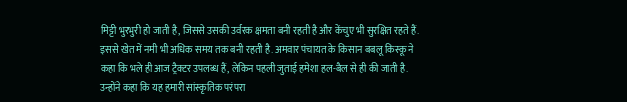मिट्टी भुरभुरी हो जाती है, जिससे उसकी उर्वरक क्षमता बनी रहती है और केंचुए भी सुरक्षित रहते हैं. इससे खेत में नमी भी अधिक समय तक बनी रहती है. अमवार पंचायत के किसान बबलू किस्कू ने कहा कि भले ही आज ट्रैक्टर उपलब्ध हैं, लेकिन पहली जुताई हमेशा हल-बैल से ही की जाती है. उन्होंने कहा कि यह हमारी सांस्कृतिक परंपरा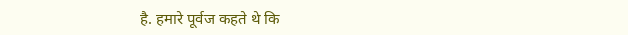है. हमारे पूर्वज कहते थे कि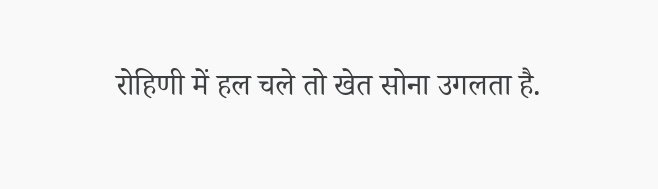रोहिणी में हल चले तो खेत सोना उगलता है.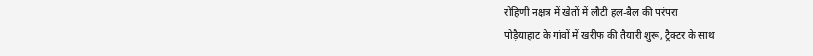रोहिणी नक्षत्र में खेतों में लौटी हल-बैल की परंपरा
पोड़ैयाहाट के गांवों में खरीफ की तैयारी शुरू, ट्रैक्टर के साथ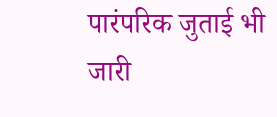पारंपरिक जुताई भी जारी